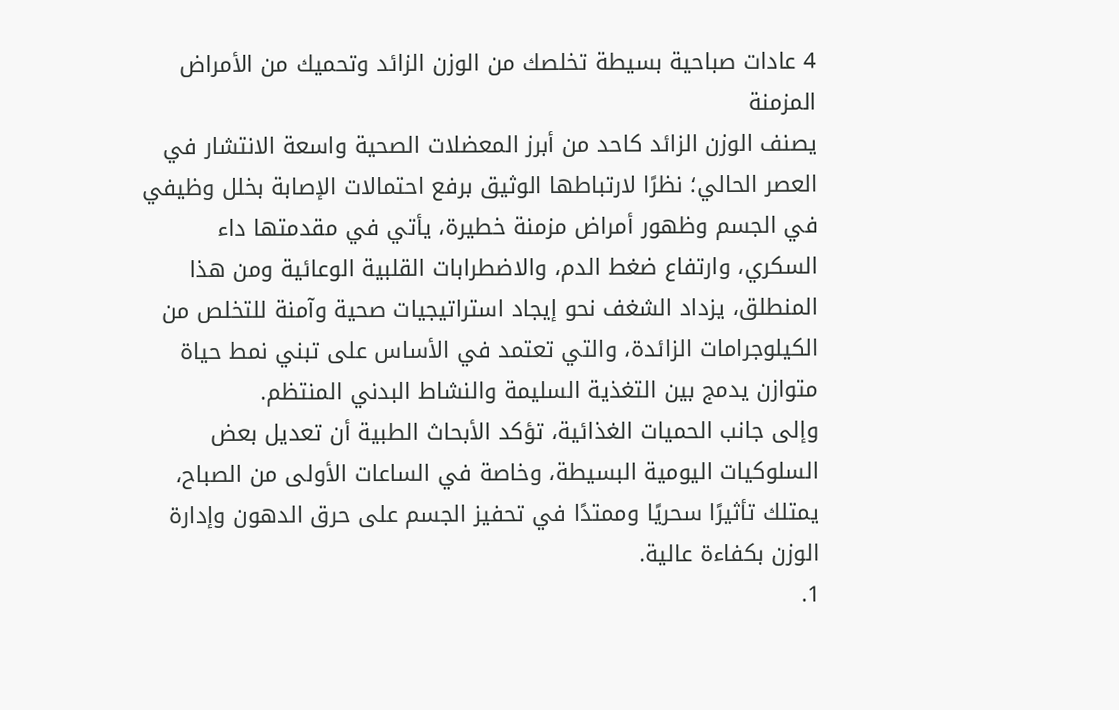4 عادات صباحية بسيطة تخلصك من الوزن الزائد وتحميك من الأمراض المزمنة
يصنف الوزن الزائد كاحد من أبرز المعضلات الصحية واسعة الانتشار في العصر الحالي؛ نظرًا لارتباطها الوثيق برفع احتمالات الإصابة بخلل وظيفي في الجسم وظهور أمراض مزمنة خطيرة، يأتي في مقدمتها داء السكري، وارتفاع ضغط الدم، والاضطرابات القلبية الوعائية ومن هذا المنطلق، يزداد الشغف نحو إيجاد استراتيجيات صحية وآمنة للتخلص من الكيلوجرامات الزائدة، والتي تعتمد في الأساس على تبني نمط حياة متوازن يدمج بين التغذية السليمة والنشاط البدني المنتظم.
وإلى جانب الحميات الغذائية، تؤكد الأبحاث الطبية أن تعديل بعض السلوكيات اليومية البسيطة، وخاصة في الساعات الأولى من الصباح، يمتلك تأثيرًا سحريًا وممتدًا في تحفيز الجسم على حرق الدهون وإدارة الوزن بكفاءة عالية.
1.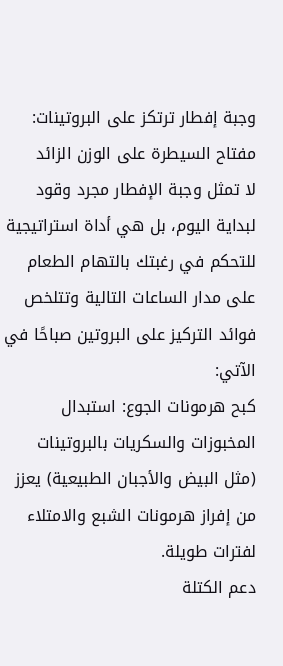وجبة إفطار ترتكز على البروتينات: مفتاح السيطرة على الوزن الزائد
لا تمثل وجبة الإفطار مجرد وقود لبداية اليوم، بل هي أداة استراتيجية للتحكم في رغبتك بالتهام الطعام على مدار الساعات التالية وتتلخص فوائد التركيز على البروتين صباحًا في الآتي:
كبح هرمونات الجوع: استبدال المخبوزات والسكريات بالبروتينات (مثل البيض والأجبان الطبيعية) يعزز من إفراز هرمونات الشبع والامتلاء لفترات طويلة.
دعم الكتلة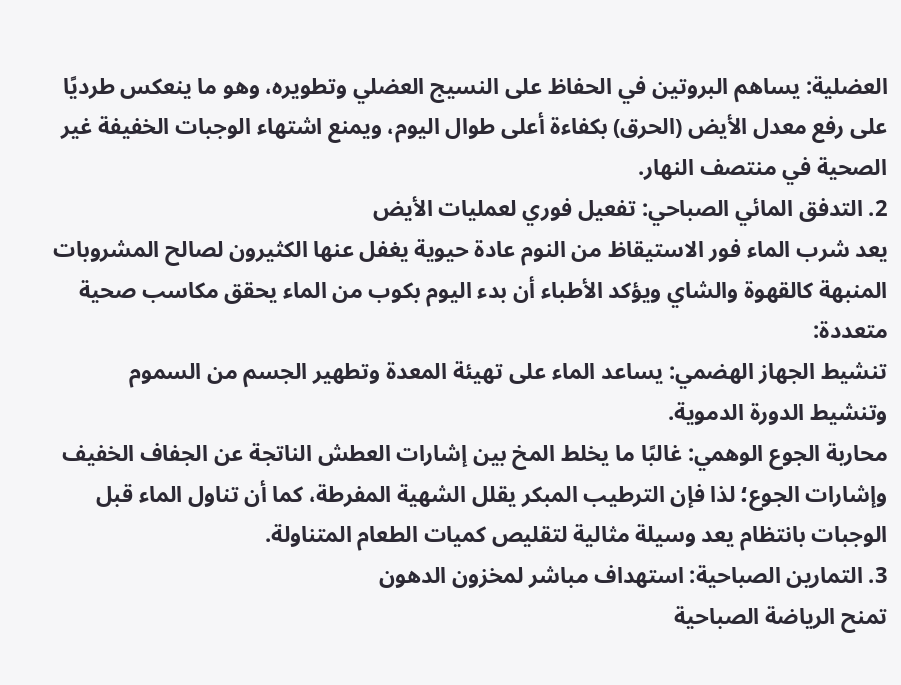العضلية: يساهم البروتين في الحفاظ على النسيج العضلي وتطويره، وهو ما ينعكس طرديًا على رفع معدل الأيض (الحرق) بكفاءة أعلى طوال اليوم، ويمنع اشتهاء الوجبات الخفيفة غير الصحية في منتصف النهار.
2. التدفق المائي الصباحي: تفعيل فوري لعمليات الأيض
يعد شرب الماء فور الاستيقاظ من النوم عادة حيوية يغفل عنها الكثيرون لصالح المشروبات المنبهة كالقهوة والشاي ويؤكد الأطباء أن بدء اليوم بكوب من الماء يحقق مكاسب صحية متعددة:
تنشيط الجهاز الهضمي: يساعد الماء على تهيئة المعدة وتطهير الجسم من السموم وتنشيط الدورة الدموية.
محاربة الجوع الوهمي: غالبًا ما يخلط المخ بين إشارات العطش الناتجة عن الجفاف الخفيف وإشارات الجوع؛ لذا فإن الترطيب المبكر يقلل الشهية المفرطة، كما أن تناول الماء قبل الوجبات بانتظام يعد وسيلة مثالية لتقليص كميات الطعام المتناولة.
3. التمارين الصباحية: استهداف مباشر لمخزون الدهون
تمنح الرياضة الصباحية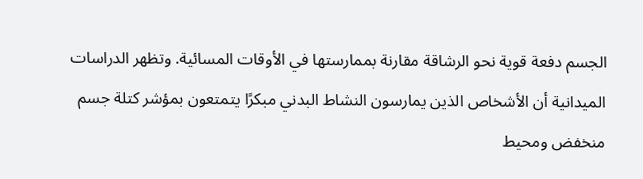الجسم دفعة قوية نحو الرشاقة مقارنة بممارستها في الأوقات المسائية. وتظهر الدراسات الميدانية أن الأشخاص الذين يمارسون النشاط البدني مبكرًا يتمتعون بمؤشر كتلة جسم منخفض ومحيط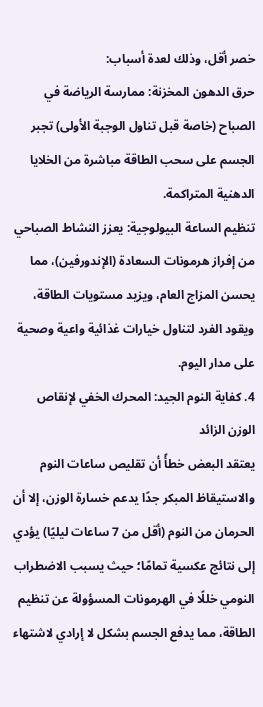خصر أقل، وذلك لعدة أسباب:
حرق الدهون المخزنة: ممارسة الرياضة في الصباح (خاصة قبل تناول الوجبة الأولى) تجبر الجسم على سحب الطاقة مباشرة من الخلايا الدهنية المتراكمة.
تنظيم الساعة البيولوجية: يعزز النشاط الصباحي من إفراز هرمونات السعادة (الإندورفين)، مما يحسن المزاج العام، ويزيد مستويات الطاقة، ويقود الفرد لتناول خيارات غذائية واعية وصحية على مدار اليوم.
4. كفاية النوم الجيد: المحرك الخفي لإنقاص الوزن الزائد
يعتقد البعض خطأً أن تقليص ساعات النوم والاستيقاظ المبكر جدًا يدعم خسارة الوزن، إلا أن الحرمان من النوم (أقل من 7 ساعات ليليًا) يؤدي إلى نتائج عكسية تمامًا؛ حيث يسبب الاضطراب النومي خللًا في الهرمونات المسؤولة عن تنظيم الطاقة، مما يدفع الجسم بشكل لا إرادي لاشتهاء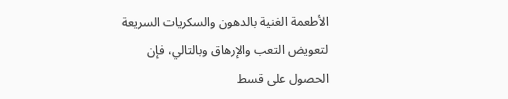الأطعمة الغنية بالدهون والسكريات السريعة لتعويض التعب والإرهاق وبالتالي، فإن الحصول على قسط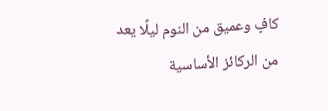كافٍ وعميق من النوم ليلًا يعد من الركائز الأساسية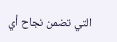التي تضمن نجاح أي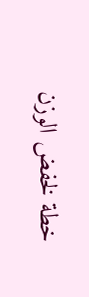خطة لخفض الوزن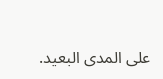على المدى البعيد.